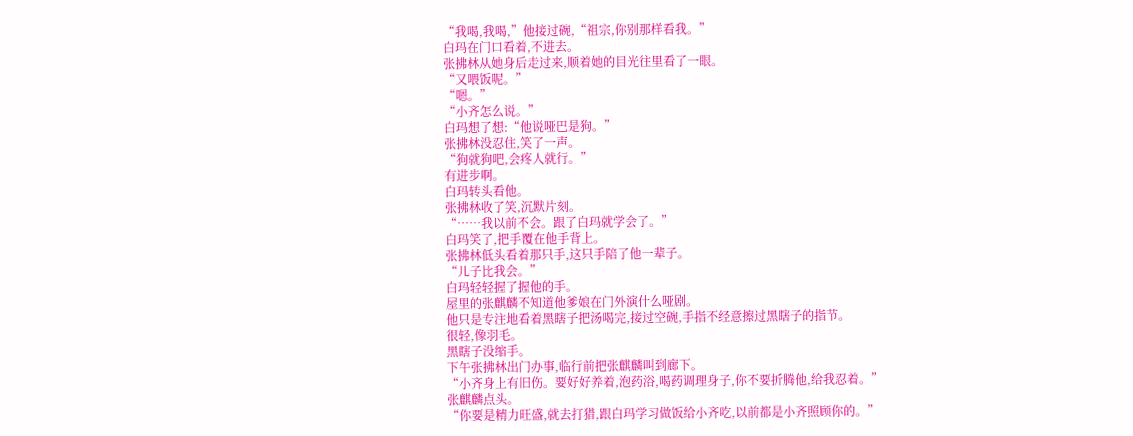“我喝,我喝,”他接过碗,“祖宗,你别那样看我。”
白玛在门口看着,不进去。
张拂林从她身后走过来,顺着她的目光往里看了一眼。
“又喂饭呢。”
“嗯。”
“小齐怎么说。”
白玛想了想:“他说哑巴是狗。”
张拂林没忍住,笑了一声。
“狗就狗吧,会疼人就行。”
有进步啊。
白玛转头看他。
张拂林收了笑,沉默片刻。
“……我以前不会。跟了白玛就学会了。”
白玛笑了,把手覆在他手背上。
张拂林低头看着那只手,这只手陪了他一辈子。
“儿子比我会。”
白玛轻轻握了握他的手。
屋里的张麒麟不知道他爹娘在门外演什么哑剧。
他只是专注地看着黑瞎子把汤喝完,接过空碗,手指不经意擦过黑瞎子的指节。
很轻,像羽毛。
黑瞎子没缩手。
下午张拂林出门办事,临行前把张麒麟叫到廊下。
“小齐身上有旧伤。要好好养着,泡药浴,喝药调理身子,你不要折腾他,给我忍着。”
张麒麟点头。
“你要是精力旺盛,就去打猎,跟白玛学习做饭给小齐吃,以前都是小齐照顾你的。”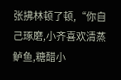张拂林顿了顿,“你自己琢磨,小齐喜欢清蒸鲈鱼,糖醋小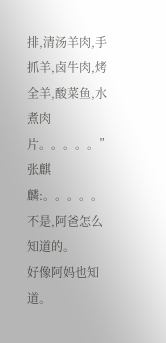排,清汤羊肉,手抓羊,卤牛肉,烤全羊,酸菜鱼,水煮肉片。。。。。”
张麒麟:。。。。。
不是,阿爸怎么知道的。
好像阿妈也知道。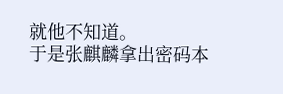就他不知道。
于是张麒麟拿出密码本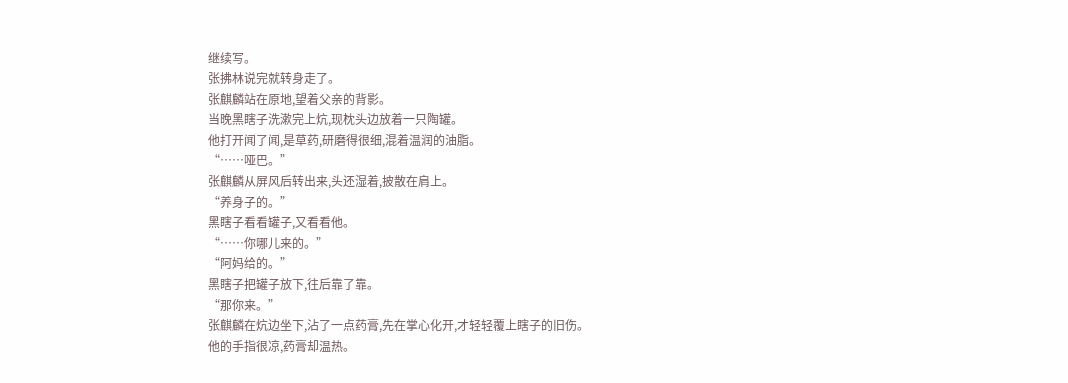继续写。
张拂林说完就转身走了。
张麒麟站在原地,望着父亲的背影。
当晚黑瞎子洗漱完上炕,现枕头边放着一只陶罐。
他打开闻了闻,是草药,研磨得很细,混着温润的油脂。
“……哑巴。”
张麒麟从屏风后转出来,头还湿着,披散在肩上。
“养身子的。”
黑瞎子看看罐子,又看看他。
“……你哪儿来的。”
“阿妈给的。”
黑瞎子把罐子放下,往后靠了靠。
“那你来。”
张麒麟在炕边坐下,沾了一点药膏,先在掌心化开,才轻轻覆上瞎子的旧伤。
他的手指很凉,药膏却温热。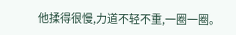他揉得很慢,力道不轻不重,一圈一圈。